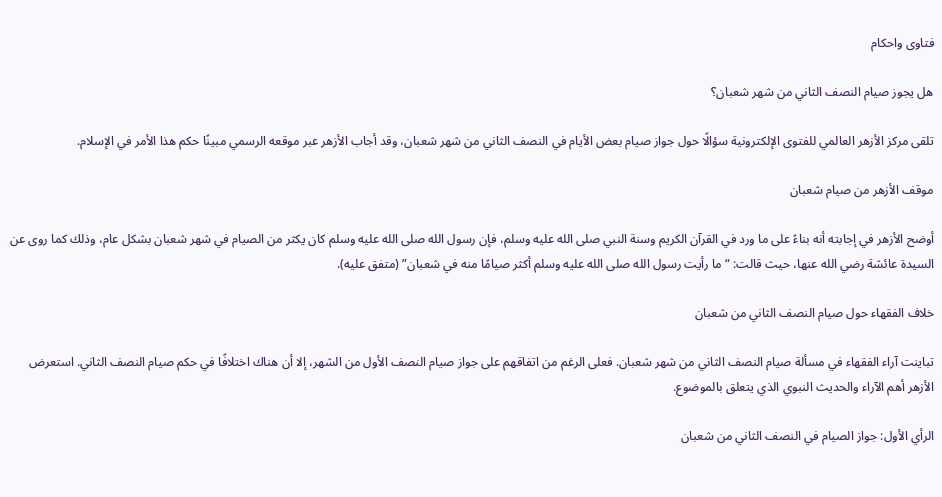فتاوى واحكام

هل يجوز صيام النصف الثاني من شهر شعبان؟

تلقى مركز الأزهر العالمي للفتوى الإلكترونية سؤالًا حول جواز صيام بعض الأيام في النصف الثاني من شهر شعبان، وقد أجاب الأزهر عبر موقعه الرسمي مبينًا حكم هذا الأمر في الإسلام.

موقف الأزهر من صيام شعبان

أوضح الأزهر في إجابته أنه بناءً على ما ورد في القرآن الكريم وسنة النبي صلى الله عليه وسلم، فإن رسول الله صلى الله عليه وسلم كان يكثر من الصيام في شهر شعبان بشكل عام، وذلك كما روى عن السيدة عائشة رضي الله عنها، حيث قالت: “ما رأيت رسول الله صلى الله عليه وسلم أكثر صيامًا منه في شعبان” (متفق عليه).

خلاف الفقهاء حول صيام النصف الثاني من شعبان

تباينت آراء الفقهاء في مسألة صيام النصف الثاني من شهر شعبان. فعلى الرغم من اتفاقهم على جواز صيام النصف الأول من الشهر، إلا أن هناك اختلافًا في حكم صيام النصف الثاني. استعرض الأزهر أهم الآراء والحديث النبوي الذي يتعلق بالموضوع.

الرأي الأول: جواز الصيام في النصف الثاني من شعبان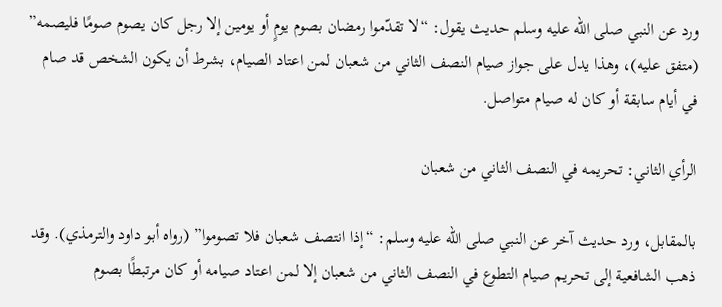ورد عن النبي صلى الله عليه وسلم حديث يقول: “لا تقدّموا رمضان بصوم يومٍ أو يومين إلا رجل كان يصوم صومًا فليصمه” (متفق عليه)، وهذا يدل على جواز صيام النصف الثاني من شعبان لمن اعتاد الصيام، بشرط أن يكون الشخص قد صام في أيام سابقة أو كان له صيام متواصل.

الرأي الثاني: تحريمه في النصف الثاني من شعبان

بالمقابل، ورد حديث آخر عن النبي صلى الله عليه وسلم: “إذا انتصف شعبان فلا تصوموا” (رواه أبو داود والترمذي). وقد ذهب الشافعية إلى تحريم صيام التطوع في النصف الثاني من شعبان إلا لمن اعتاد صيامه أو كان مرتبطًا بصوم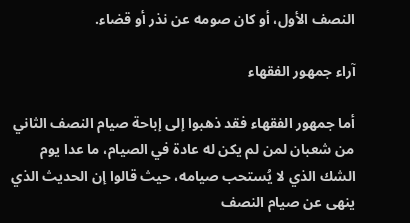النصف الأول، أو كان صومه عن نذر أو قضاء.

آراء جمهور الفقهاء

أما جمهور الفقهاء فقد ذهبوا إلى إباحة صيام النصف الثاني من شعبان لمن لم يكن له عادة في الصيام، ما عدا يوم الشك الذي لا يُستحب صيامه، حيث قالوا إن الحديث الذي ينهى عن صيام النصف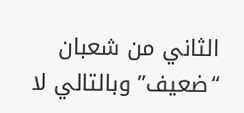الثاني من شعبان “ضعيف” وبالتالي لا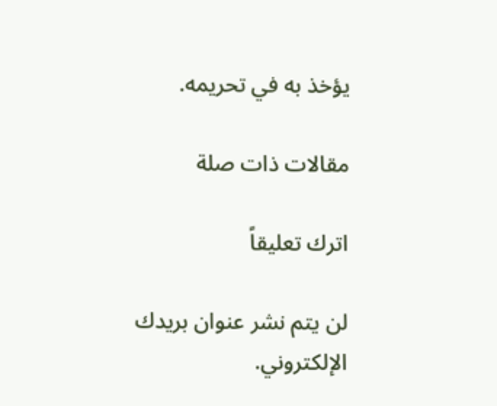يؤخذ به في تحريمه.

مقالات ذات صلة

اترك تعليقاً

لن يتم نشر عنوان بريدك الإلكتروني.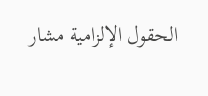الحقول الإلزامية مشار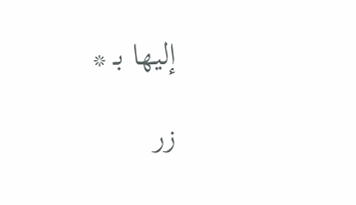إليها بـ *

زر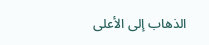الذهاب إلى الأعلى